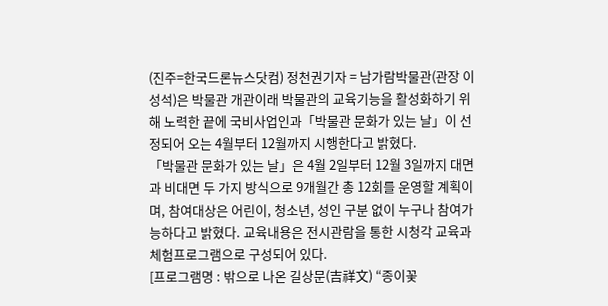(진주=한국드론뉴스닷컴) 정천권기자 = 남가람박물관(관장 이성석)은 박물관 개관이래 박물관의 교육기능을 활성화하기 위해 노력한 끝에 국비사업인과「박물관 문화가 있는 날」이 선정되어 오는 4월부터 12월까지 시행한다고 밝혔다.
「박물관 문화가 있는 날」은 4월 2일부터 12월 3일까지 대면과 비대면 두 가지 방식으로 9개월간 총 12회를 운영할 계획이며, 참여대상은 어린이, 청소년, 성인 구분 없이 누구나 참여가능하다고 밝혔다. 교육내용은 전시관람을 통한 시청각 교육과 체험프로그램으로 구성되어 있다.
[프로그램명 : 밖으로 나온 길상문(吉祥文) “종이꽃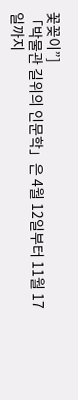꽃꽂이”]
「박물관 길위의 인문학」은 4월 12일부터 11월 17일까지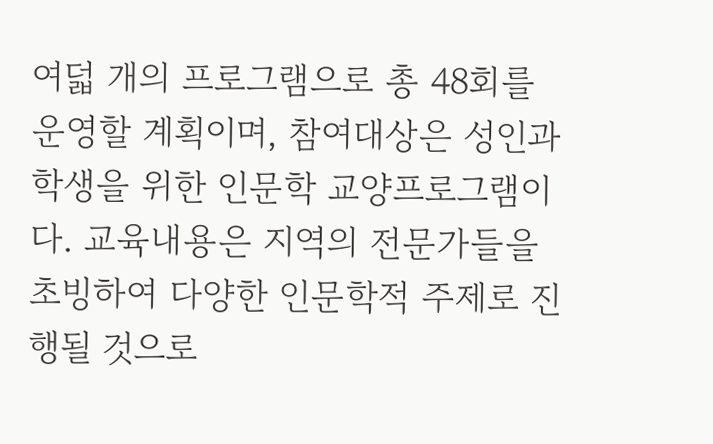여덟 개의 프로그램으로 총 48회를 운영할 계획이며, 참여대상은 성인과 학생을 위한 인문학 교양프로그램이다. 교육내용은 지역의 전문가들을 초빙하여 다양한 인문학적 주제로 진행될 것으로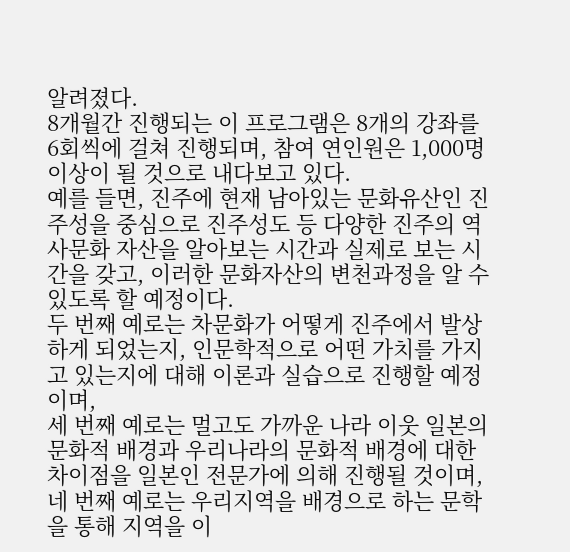알려졌다.
8개월간 진행되는 이 프로그램은 8개의 강좌를 6회씩에 걸쳐 진행되며, 참여 연인원은 1,000명 이상이 될 것으로 내다보고 있다.
예를 들면, 진주에 현재 남아있는 문화유산인 진주성을 중심으로 진주성도 등 다양한 진주의 역사문화 자산을 알아보는 시간과 실제로 보는 시간을 갖고, 이러한 문화자산의 변천과정을 알 수 있도록 할 예정이다.
두 번째 예로는 차문화가 어떻게 진주에서 발상하게 되었는지, 인문학적으로 어떤 가치를 가지고 있는지에 대해 이론과 실습으로 진행할 예정이며,
세 번째 예로는 멀고도 가까운 나라 이웃 일본의 문화적 배경과 우리나라의 문화적 배경에 대한 차이점을 일본인 전문가에 의해 진행될 것이며,
네 번째 예로는 우리지역을 배경으로 하는 문학을 통해 지역을 이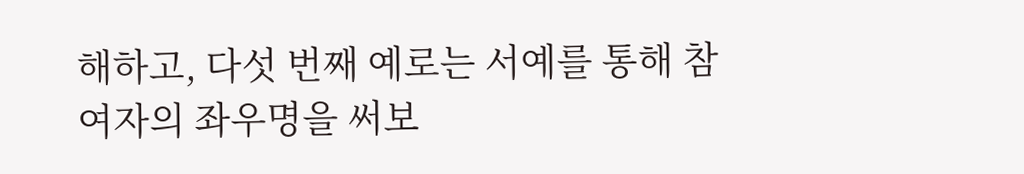해하고, 다섯 번째 예로는 서예를 통해 참여자의 좌우명을 써보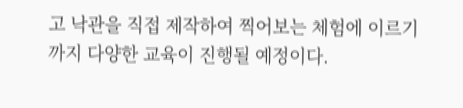고 낙관을 직접 제작하여 찍어보는 체험에 이르기까지 다양한 교육이 진행될 예정이다.